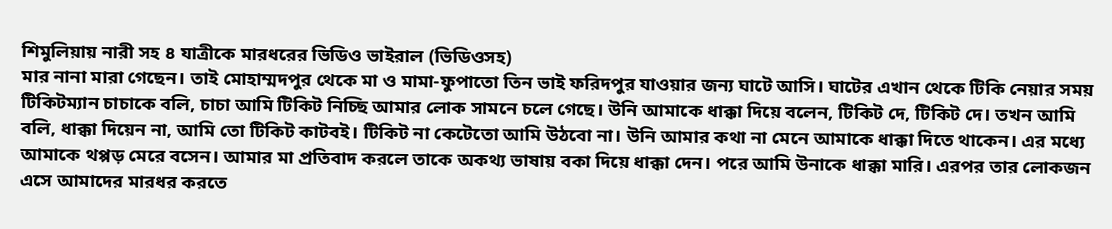শিমুলিয়ায় নারী সহ ৪ যাত্রীকে মারধরের ভিডিও ভাইরাল (ভিডিওসহ)
মার নানা মারা গেছেন। তাই মোহাম্মদপুর থেকে মা ও মামা-ফুপাতো তিন ভাই ফরিদপুর যাওয়ার জন্য ঘাটে আসি। ঘাটের এখান থেকে টিকি নেয়ার সময় টিকিটম্যান চাচাকে বলি, চাচা আমি টিকিট নিচ্ছি আমার লোক সামনে চলে গেছে। উনি আমাকে ধাক্কা দিয়ে বলেন, টিকিট দে, টিকিট দে। তখন আমি বলি, ধাক্কা দিয়েন না, আমি তো টিকিট কাটবই। টিকিট না কেটেতো আমি উঠবো না। উনি আমার কথা না মেনে আমাকে ধাক্কা দিতে থাকেন। এর মধ্যে আমাকে থপ্পড় মেরে বসেন। আমার মা প্রতিবাদ করলে তাকে অকথ্য ভাষায় বকা দিয়ে ধাক্কা দেন। পরে আমি উনাকে ধাক্কা মারি। এরপর তার লোকজন এসে আমাদের মারধর করতে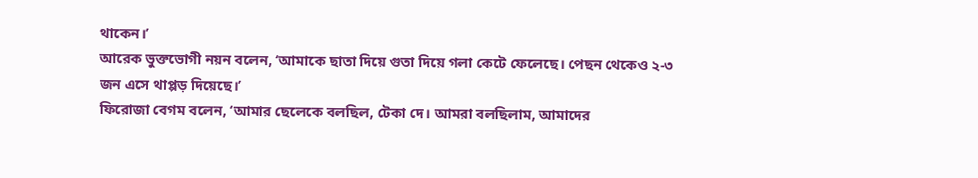থাকেন।’
আরেক ভুক্তভোগী নয়ন বলেন, ‘আমাকে ছাতা দিয়ে গুতা দিয়ে গলা কেটে ফেলেছে। পেছন থেকেও ২-৩ জন এসে থাপ্পড় দিয়েছে।’
ফিরোজা বেগম বলেন, ‘আমার ছেলেকে বলছিল, টেকা দে। আমরা বলছিলাম, আমাদের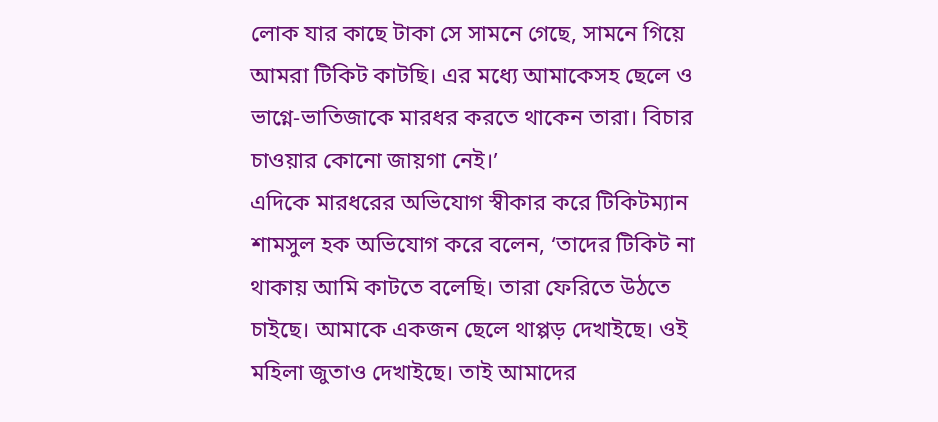লোক যার কাছে টাকা সে সামনে গেছে, সামনে গিয়ে আমরা টিকিট কাটছি। এর মধ্যে আমাকেসহ ছেলে ও ভাগ্নে-ভাতিজাকে মারধর করতে থাকেন তারা। বিচার চাওয়ার কোনো জায়গা নেই।’
এদিকে মারধরের অভিযোগ স্বীকার করে টিকিটম্যান শামসুল হক অভিযোগ করে বলেন, ‘তাদের টিকিট না থাকায় আমি কাটতে বলেছি। তারা ফেরিতে উঠতে চাইছে। আমাকে একজন ছেলে থাপ্পড় দেখাইছে। ওই মহিলা জুতাও দেখাইছে। তাই আমাদের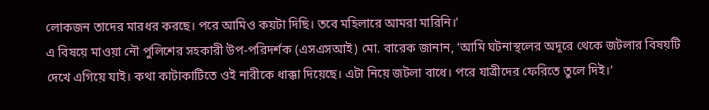লোকজন তাদের মারধর করছে। পরে আমিও কয়টা দিছি। তবে মহিলারে আমরা মারিনি।’
এ বিষয়ে মাওয়া নৌ পুলিশের সহকারী উপ-পরিদর্শক (এসএসআই) মো. বারেক জানান, ‘আমি ঘটনাস্থলের অদূরে থেকে জটলার বিষয়টি দেখে এগিয়ে যাই। কথা কাটাকাটিতে ওই নারীকে ধাক্কা দিয়েছে। এটা নিয়ে জটলা বাধে। পরে যাত্রীদের ফেরিতে তুলে দিই।’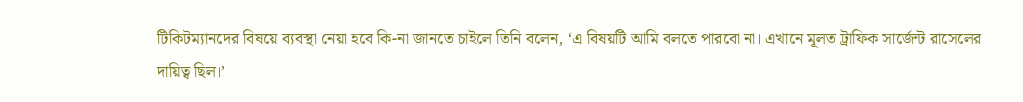টিকিটম্যানদের বিষয়ে ব্যবস্থা নেয়া হবে কি-না জানতে চাইলে তিনি বলেন, ‘এ বিষয়টি আমি বলতে পারবো না। এখানে মূলত ট্রাফিক সার্জেন্ট রাসেলের দায়িত্ব ছিল।’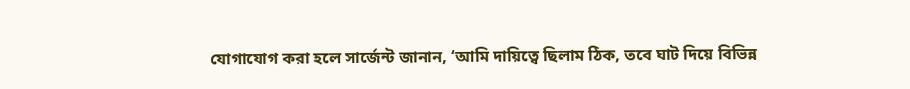যোগাযোগ করা হলে সার্জেন্ট জানান, ‘আমি দায়িত্বে ছিলাম ঠিক, তবে ঘাট দিয়ে বিভিন্ন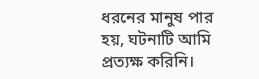ধরনের মানুষ পার হয়, ঘটনাটি আমি প্রত্যক্ষ করিনি।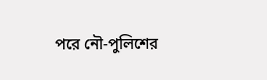পরে নৌ-পুলিশের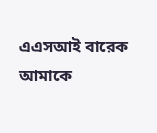এএসআই বারেক আমাকে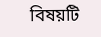বিষয়টি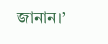জানান।’